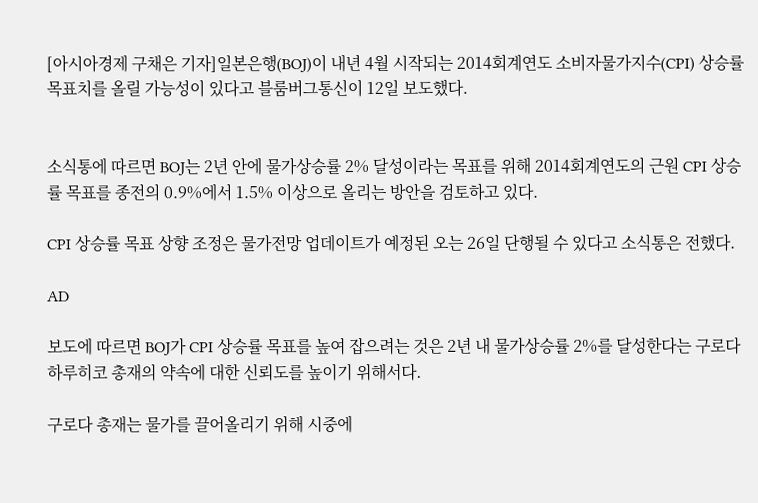[아시아경제 구채은 기자]일본은행(BOJ)이 내년 4월 시작되는 2014회계연도 소비자물가지수(CPI) 상승률 목표치를 올릴 가능성이 있다고 블룸버그통신이 12일 보도했다.


소식통에 따르면 BOJ는 2년 안에 물가상승률 2% 달성이라는 목표를 위해 2014회계연도의 근원 CPI 상승률 목표를 종전의 0.9%에서 1.5% 이상으로 올리는 방안을 검토하고 있다.

CPI 상승률 목표 상향 조정은 물가전망 업데이트가 예정된 오는 26일 단행될 수 있다고 소식통은 전했다.

AD

보도에 따르면 BOJ가 CPI 상승률 목표를 높여 잡으려는 것은 2년 내 물가상승률 2%를 달성한다는 구로다 하루히코 총재의 약속에 대한 신뢰도를 높이기 위해서다.

구로다 총재는 물가를 끌어올리기 위해 시중에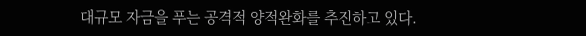대규모 자금을 푸는 공격적 양적완화를 추진하고 있다.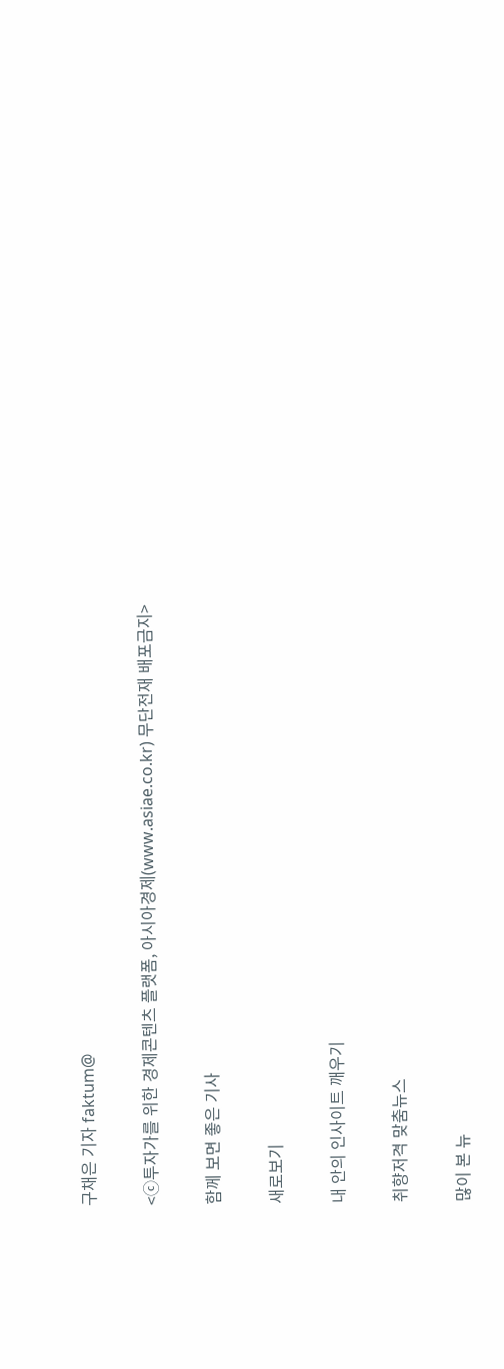구채은 기자 faktum@

<ⓒ투자가를 위한 경제콘텐츠 플랫폼, 아시아경제(www.asiae.co.kr) 무단전재 배포금지>

함께 보면 좋은 기사

새로보기

내 안의 인사이트 깨우기

취향저격 맞춤뉴스

많이 본 뉴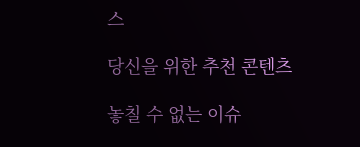스

당신을 위한 추천 콘텐츠

놓칠 수 없는 이슈